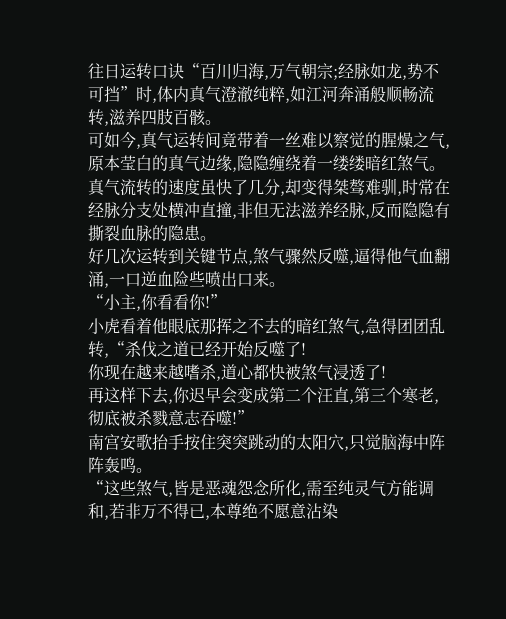往日运转口诀“百川归海,万气朝宗;经脉如龙,势不可挡”时,体内真气澄澈纯粹,如江河奔涌般顺畅流转,滋养四肢百骸。
可如今,真气运转间竟带着一丝难以察觉的腥燥之气,原本莹白的真气边缘,隐隐缠绕着一缕缕暗红煞气。
真气流转的速度虽快了几分,却变得桀骜难驯,时常在经脉分支处横冲直撞,非但无法滋养经脉,反而隐隐有撕裂血脉的隐患。
好几次运转到关键节点,煞气骤然反噬,逼得他气血翻涌,一口逆血险些喷出口来。
“小主,你看看你!”
小虎看着他眼底那挥之不去的暗红煞气,急得团团乱转,“杀伐之道已经开始反噬了!
你现在越来越嗜杀,道心都快被煞气浸透了!
再这样下去,你迟早会变成第二个汪直,第三个寒老,彻底被杀戮意志吞噬!”
南宫安歌抬手按住突突跳动的太阳穴,只觉脑海中阵阵轰鸣。
“这些煞气,皆是恶魂怨念所化,需至纯灵气方能调和,若非万不得已,本尊绝不愿意沾染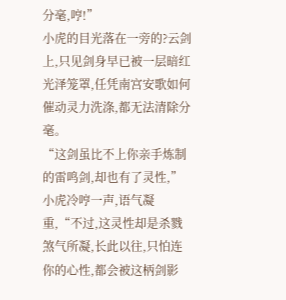分毫,哼!”
小虎的目光落在一旁的?云剑上,只见剑身早已被一层暗红光泽笼罩,任凭南宫安歌如何催动灵力洗涤,都无法清除分毫。
“这剑虽比不上你亲手炼制的雷鸣剑,却也有了灵性,”
小虎冷哼一声,语气凝重,“不过,这灵性却是杀戮煞气所凝,长此以往,只怕连你的心性,都会被这柄剑影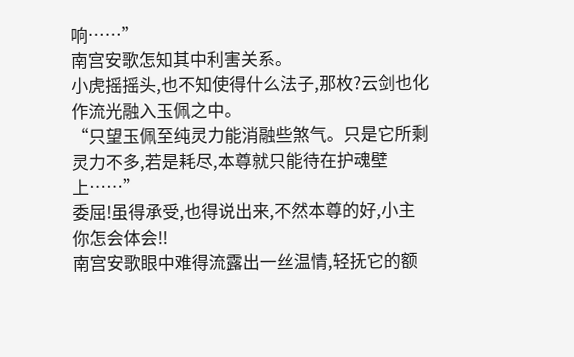响……”
南宫安歌怎知其中利害关系。
小虎摇摇头,也不知使得什么法子,那枚?云剑也化作流光融入玉佩之中。
“只望玉佩至纯灵力能消融些煞气。只是它所剩灵力不多,若是耗尽,本尊就只能待在护魂壁上……”
委屈!虽得承受,也得说出来,不然本尊的好,小主你怎会体会!!
南宫安歌眼中难得流露出一丝温情,轻抚它的额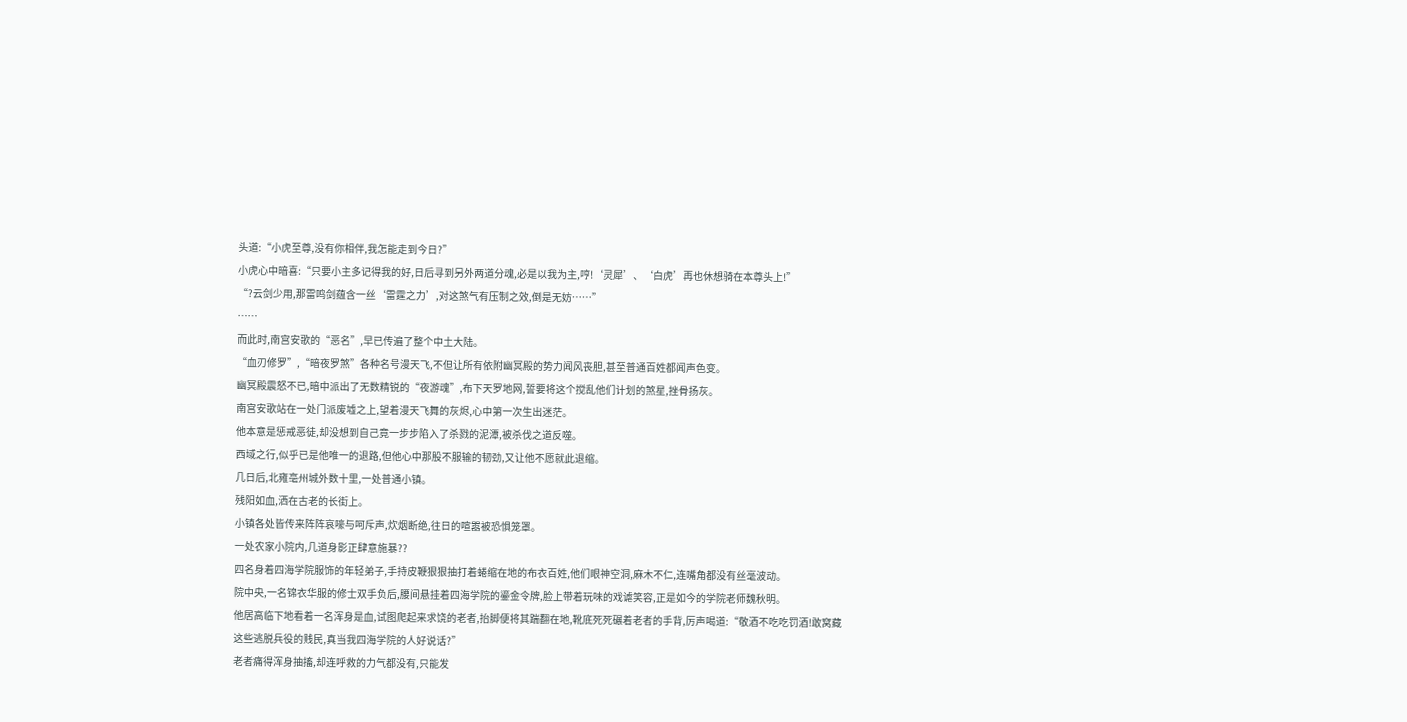头道:“小虎至尊,没有你相伴,我怎能走到今日?”
小虎心中暗喜:“只要小主多记得我的好,日后寻到另外两道分魂,必是以我为主,哼!‘灵犀’、‘白虎’再也休想骑在本尊头上!”
“?云剑少用,那雷鸣剑蕴含一丝‘雷霆之力’,对这煞气有压制之效,倒是无妨……”
……
而此时,南宫安歌的“恶名”,早已传遍了整个中土大陆。
“血刃修罗”,“暗夜罗煞”各种名号漫天飞,不但让所有依附幽冥殿的势力闻风丧胆,甚至普通百姓都闻声色变。
幽冥殿震怒不已,暗中派出了无数精锐的“夜游魂”,布下天罗地网,誓要将这个搅乱他们计划的煞星,挫骨扬灰。
南宫安歌站在一处门派废墟之上,望着漫天飞舞的灰烬,心中第一次生出迷茫。
他本意是惩戒恶徒,却没想到自己竟一步步陷入了杀戮的泥潭,被杀伐之道反噬。
西域之行,似乎已是他唯一的退路,但他心中那股不服输的韧劲,又让他不愿就此退缩。
几日后,北雍亳州城外数十里,一处普通小镇。
残阳如血,洒在古老的长街上。
小镇各处皆传来阵阵哀嚎与呵斥声,炊烟断绝,往日的喧嚣被恐惧笼罩。
一处农家小院内,几道身影正肆意施暴??
四名身着四海学院服饰的年轻弟子,手持皮鞭狠狠抽打着蜷缩在地的布衣百姓,他们眼神空洞,麻木不仁,连嘴角都没有丝毫波动。
院中央,一名锦衣华服的修士双手负后,腰间悬挂着四海学院的鎏金令牌,脸上带着玩味的戏谑笑容,正是如今的学院老师魏秋明。
他居高临下地看着一名浑身是血,试图爬起来求饶的老者,抬脚便将其踹翻在地,靴底死死碾着老者的手背,厉声喝道:“敬酒不吃吃罚酒!敢窝藏这些逃脱兵役的贱民,真当我四海学院的人好说话?”
老者痛得浑身抽搐,却连呼救的力气都没有,只能发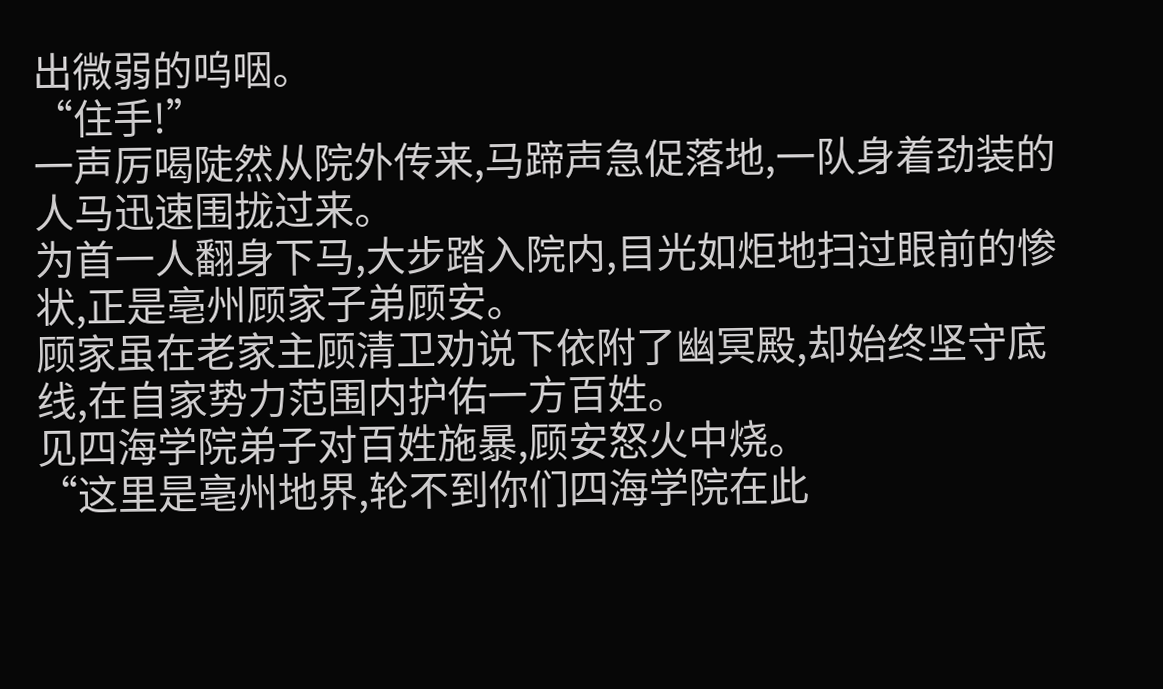出微弱的呜咽。
“住手!”
一声厉喝陡然从院外传来,马蹄声急促落地,一队身着劲装的人马迅速围拢过来。
为首一人翻身下马,大步踏入院内,目光如炬地扫过眼前的惨状,正是亳州顾家子弟顾安。
顾家虽在老家主顾清卫劝说下依附了幽冥殿,却始终坚守底线,在自家势力范围内护佑一方百姓。
见四海学院弟子对百姓施暴,顾安怒火中烧。
“这里是亳州地界,轮不到你们四海学院在此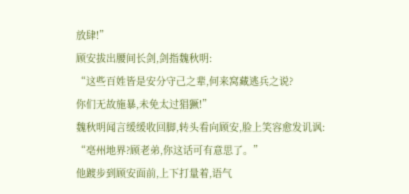放肆!”
顾安拔出腰间长剑,剑指魏秋明:
“这些百姓皆是安分守己之辈,何来窝藏逃兵之说?
你们无故施暴,未免太过猖獗!”
魏秋明闻言缓缓收回脚,转头看向顾安,脸上笑容愈发讥讽:
“亳州地界?顾老弟,你这话可有意思了。”
他踱步到顾安面前,上下打量着,语气